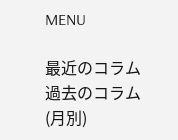MENU

最近のコラム
過去のコラム(月別)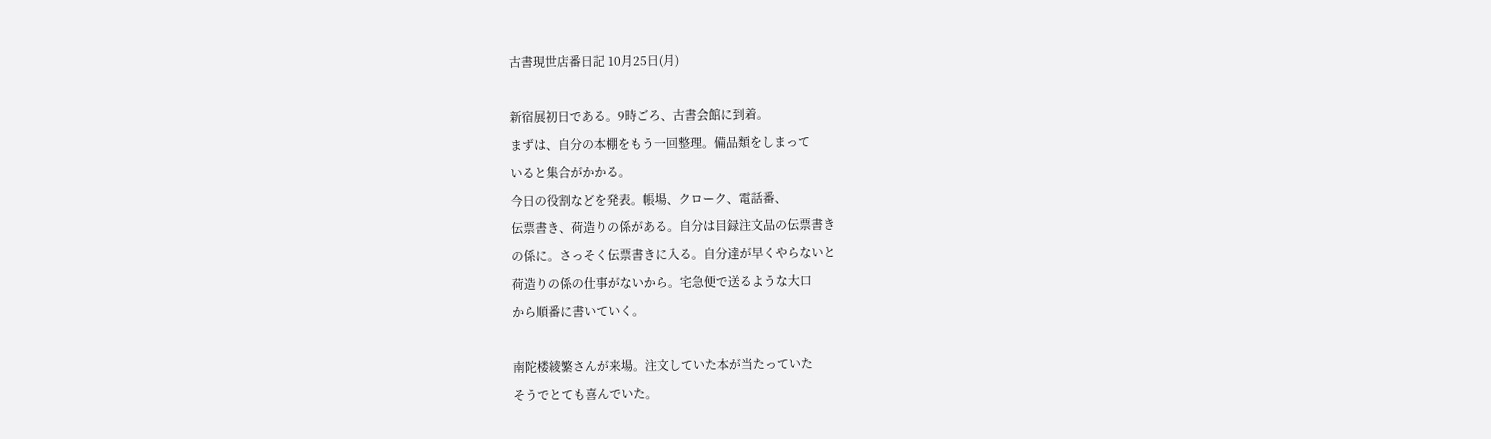古書現世店番日記 10月25日(月)

新宿展初日である。9時ごろ、古書会館に到着。
まずは、自分の本棚をもう一回整理。備品類をしまって
いると集合がかかる。
今日の役割などを発表。帳場、クローク、電話番、
伝票書き、荷造りの係がある。自分は目録注文品の伝票書き
の係に。さっそく伝票書きに入る。自分達が早くやらないと
荷造りの係の仕事がないから。宅急便で送るような大口
から順番に書いていく。

南陀楼綾繁さんが来場。注文していた本が当たっていた
そうでとても喜んでいた。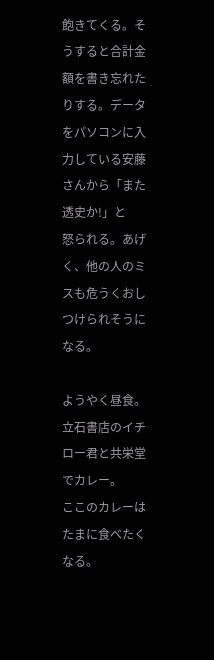飽きてくる。そうすると合計金額を書き忘れたりする。データ
をパソコンに入力している安藤さんから「また透史か!」と
怒られる。あげく、他の人のミスも危うくおしつけられそうになる。

ようやく昼食。立石書店のイチロー君と共栄堂でカレー。
ここのカレーはたまに食べたくなる。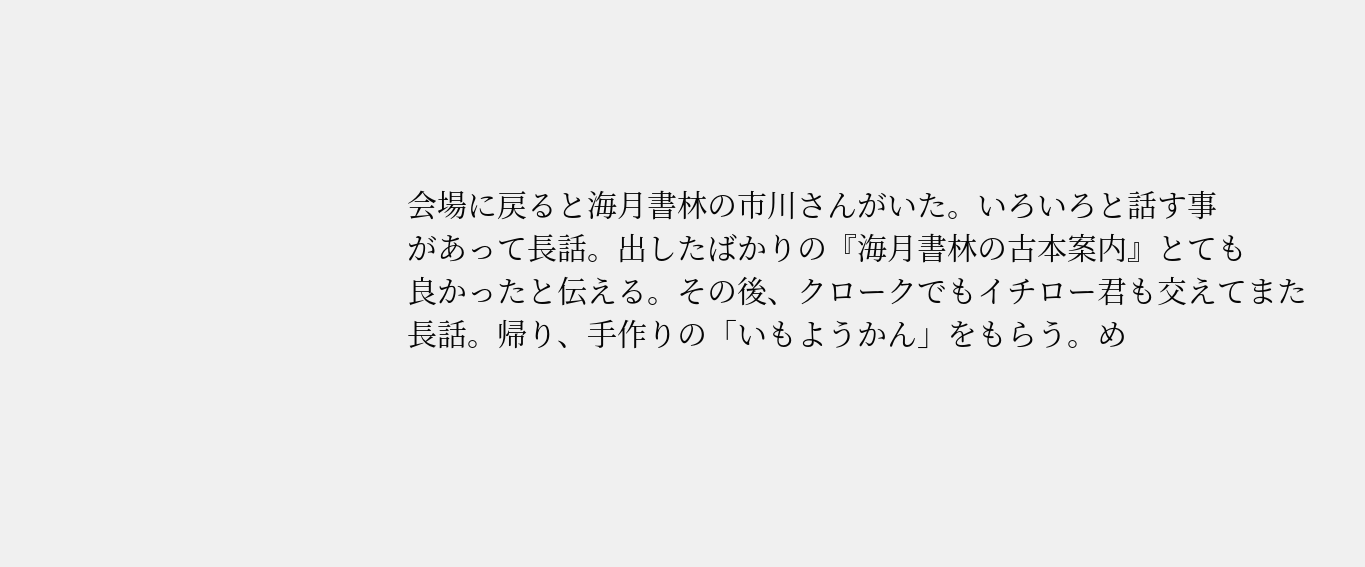会場に戻ると海月書林の市川さんがいた。いろいろと話す事
があって長話。出したばかりの『海月書林の古本案内』とても
良かったと伝える。その後、クロークでもイチロー君も交えてまた
長話。帰り、手作りの「いもようかん」をもらう。め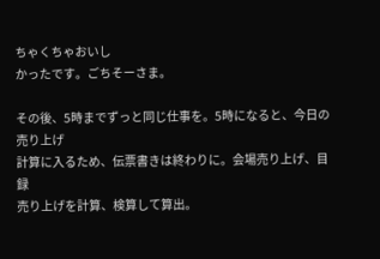ちゃくちゃおいし
かったです。ごちそーさま。

その後、5時までずっと同じ仕事を。5時になると、今日の売り上げ
計算に入るため、伝票書きは終わりに。会場売り上げ、目録
売り上げを計算、検算して算出。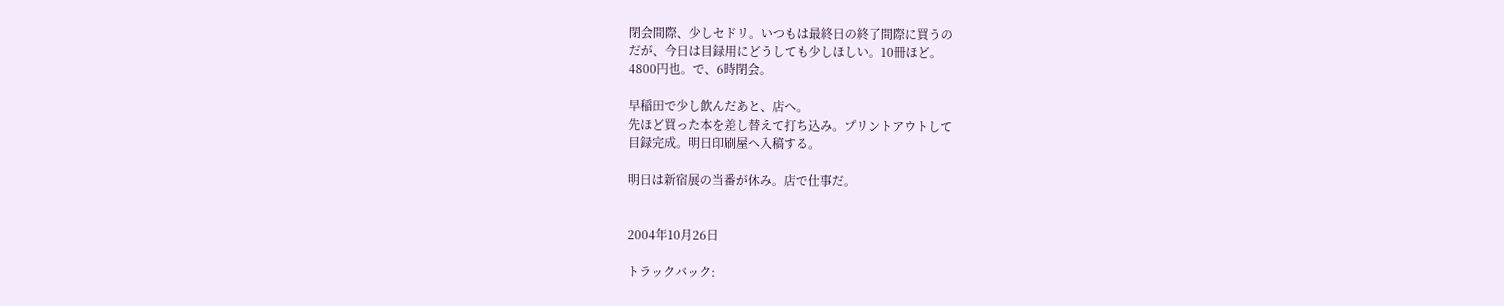閉会間際、少しセドリ。いつもは最終日の終了間際に買うの
だが、今日は目録用にどうしても少しほしい。10冊ほど。
4800円也。で、6時閉会。

早稲田で少し飲んだあと、店へ。
先ほど買った本を差し替えて打ち込み。プリントアウトして
目録完成。明日印刷屋へ入稿する。

明日は新宿展の当番が休み。店で仕事だ。


2004年10月26日

トラックバック: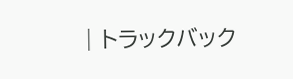| トラックバック